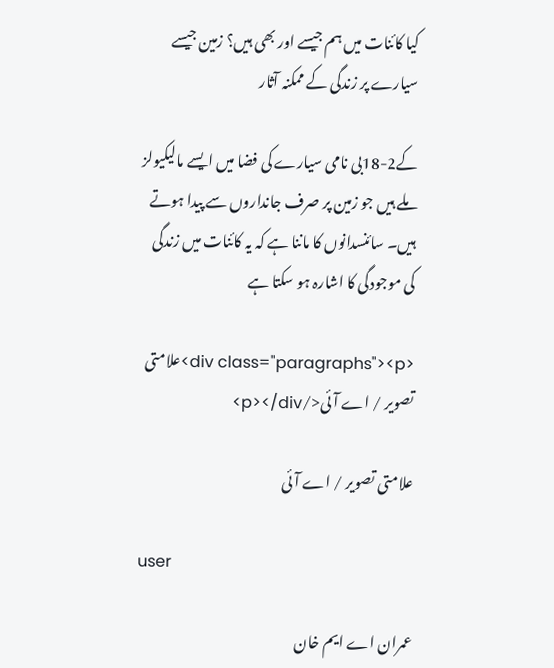کیا کائنات میں ہم جیسے اور بھی ہیں؟ زمین جیسے سیارے پر زندگی کے ممکنہ آثار

کے2-18بی نامی سیارے کی فضا میں ایسے مالیکیولز ملے ہیں جو زمین پر صرف جانداروں سے پیدا ہوتے ہیں۔ سائنسدانوں کا ماننا ہے کہ یہ کائنات میں زندگی کی موجودگی کا اشارہ ہو سکتا ہے

<div class="paragraphs"><p>علامتی تصویر / اے آئی</p></div>

علامتی تصویر / اے آئی

user

عمران اے ایم خان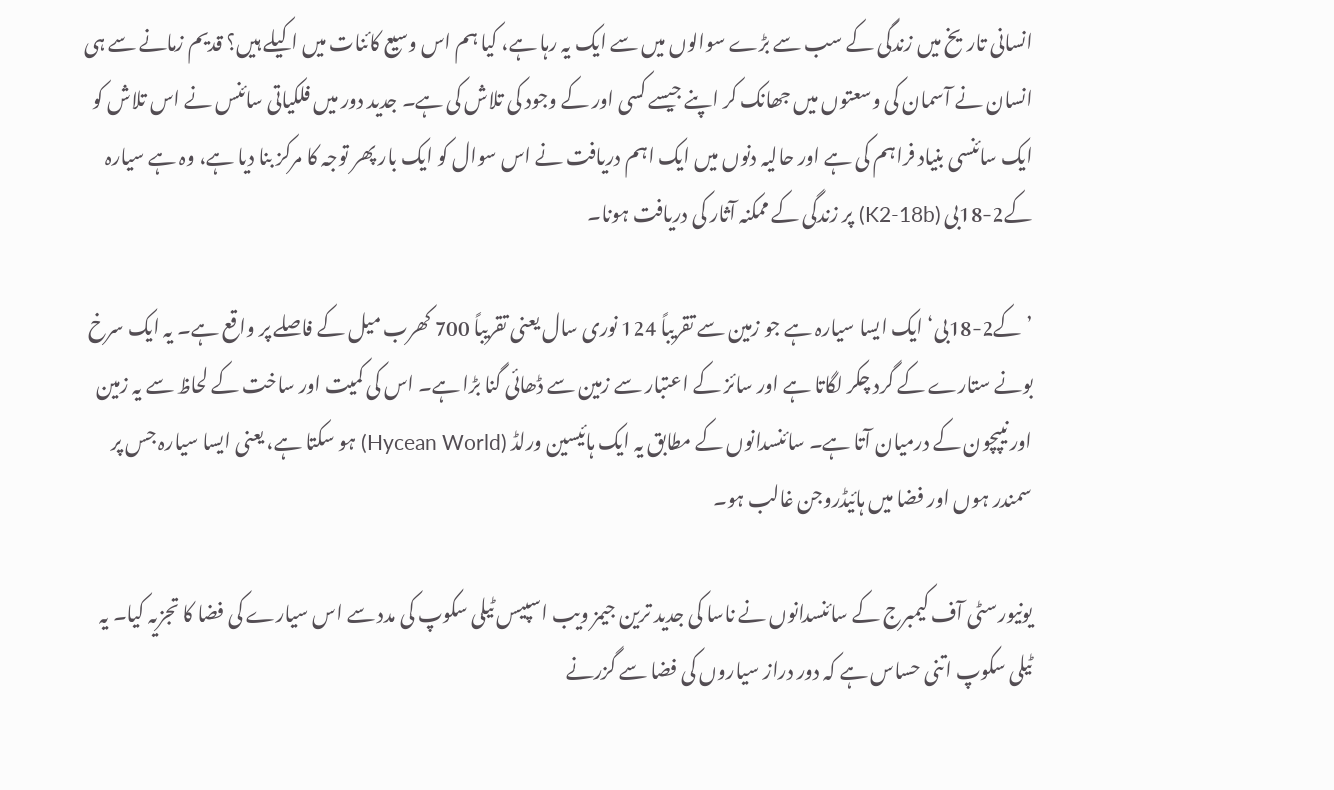انسانی تاریخ میں زندگی کے سب سے بڑے سوالوں میں سے ایک یہ رہا ہے، کیا ہم اس وسیع کائنات میں اکیلے ہیں؟ قدیم زمانے سے ہی انسان نے آسمان کی وسعتوں میں جھانک کر اپنے جیسے کسی اور کے وجود کی تلاش کی ہے۔ جدید دور میں فلکیاتی سائنس نے اس تلاش کو ایک سائنسی بنیاد فراہم کی ہے اور حالیہ دنوں میں ایک اہم دریافت نے اس سوال کو ایک بار پھر توجہ کا مرکز بنا دیا ہے، وہ ہے سیارہ کے2-18بی (K2-18b) پر زندگی کے ممکنہ آثار کی دریافت ہونا۔

’کے2-18بی‘ ایک ایسا سیارہ ہے جو زمین سے تقریباً 124 نوری سال یعنی تقریباً 700 کھرب میل کے فاصلے پر واقع ہے۔ یہ ایک سرخ بونے ستارے کے گرد چکر لگاتا ہے اور سائز کے اعتبار سے زمین سے ڈھائی گنا بڑا ہے۔ اس کی کمیت اور ساخت کے لحاظ سے یہ زمین اور نیپچون کے درمیان آتا ہے۔ سائنسدانوں کے مطابق یہ ایک ہائیسین ورلڈ (Hycean World) ہو سکتا ہے، یعنی ایسا سیارہ جس پر سمندر ہوں اور فضا میں ہائیڈروجن غالب ہو۔

یونیورسٹی آف کیمبرج کے سائنسدانوں نے ناسا کی جدید ترین جیمز ویب اسپیس ٹیلی سکوپ کی مدد سے اس سیارے کی فضا کا تجزیہ کیا۔ یہ ٹیلی سکوپ اتنی حساس ہے کہ دور دراز سیاروں کی فضا سے گزرنے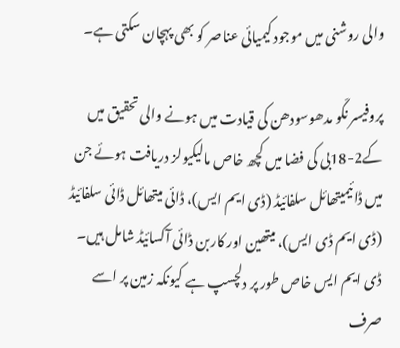والی روشنی میں موجود کیمیائی عناصر کو بھی پہچان سکتی ہے۔

پروفیسر نکّو مدھوسودھن کی قیادت میں ہونے والی تحقیق میں کے2-18بی کی فضا میں کچھ خاص مالیکیولز دریافت ہوئے جن میں ڈائیمیتھائل سلفائیڈ (ڈی ایم ایس)، ڈائی میتھائل ڈائی سلفائیڈ (ڈی ایم ڈی ایس)، میتھین اور کاربن ڈائی آکسائیڈ شامل ہیں۔ ڈی ایم ایس خاص طور پر دلچسپ ہے کیونکہ زمین پر اسے صرف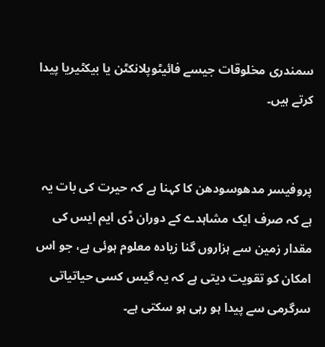سمندری مخلوقات جیسے فائیٹوپلانکٹن یا بیکٹیریا پیدا کرتے ہیں۔


پروفیسر مدھوسودھن کا کہنا ہے کہ حیرت کی بات یہ ہے کہ صرف ایک مشاہدے کے دوران ڈی ایم ایس کی مقدار زمین سے ہزاروں گنا زیادہ معلوم ہوئی ہے، جو اس امکان کو تقویت دیتی ہے کہ یہ گیس کسی حیاتیاتی سرگرمی سے پیدا ہو رہی ہو سکتی ہے۔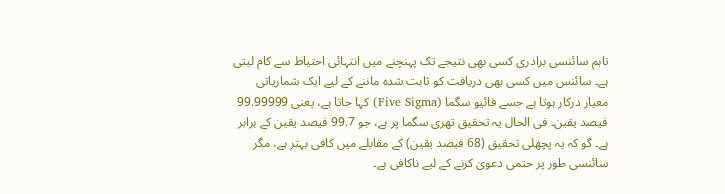تاہم سائنسی برادری کسی بھی نتیجے تک پہنچنے میں انتہائی احتیاط سے کام لیتی ہے۔ سائنس میں کسی بھی دریافت کو ثابت شدہ ماننے کے لیے ایک شماریاتی معیار درکار ہوتا ہے جسے فائیو سگما (Five Sigma) کہا جاتا ہے، یعنی 99.99999 فیصد یقین۔ فی الحال یہ تحقیق تھری سگما پر ہے، جو 99.7 فیصد یقین کے برابر ہے۔ گو کہ یہ پچھلی تحقیق (68 فیصد یقین) کے مقابلے میں کافی بہتر ہے، مگر سائنسی طور پر حتمی دعویٰ کرنے کے لیے ناکافی ہے۔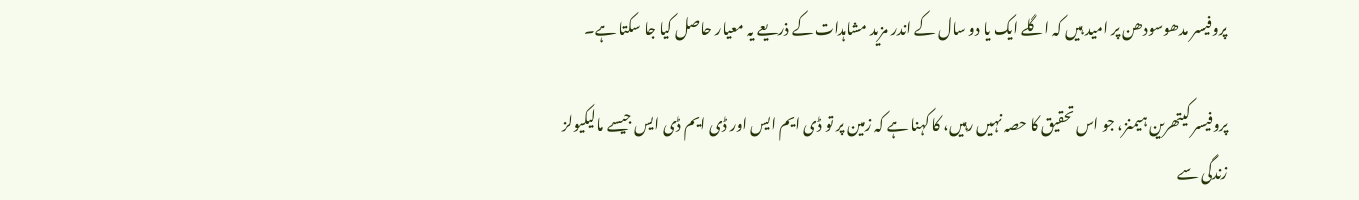پروفیسر مدھوسودھن پر امید ہیں کہ اگلے ایک یا دو سال کے اندر مزید مشاہدات کے ذریعے یہ معیار حاصل کیا جا سکتا ہے۔

پروفیسر کیتھرین ہیمنز، جو اس تحقیق کا حصہ نہیں رہیں، کا کہنا ہے کہ زمین پر تو ڈی ایم ایس اور ڈی ایم ڈی ایس جیسے مالیکیولز زندگی سے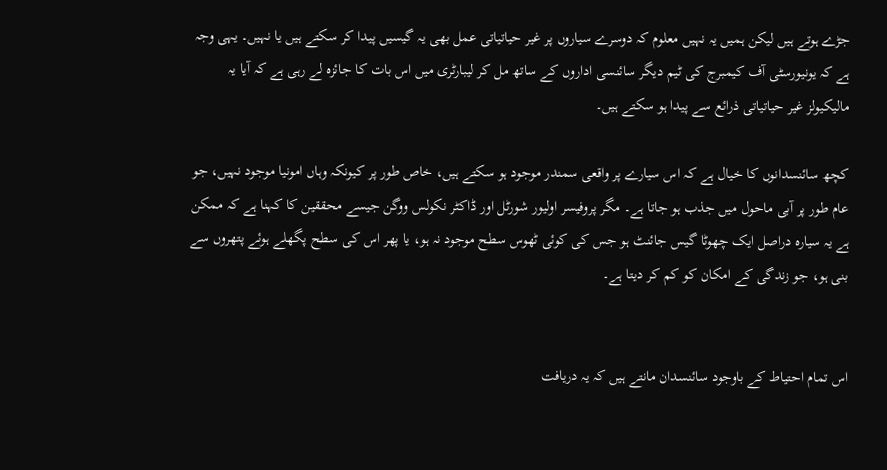جڑے ہوتے ہیں لیکن ہمیں یہ نہیں معلوم کہ دوسرے سیاروں پر غیر حیاتیاتی عمل بھی یہ گیسیں پیدا کر سکتے ہیں یا نہیں۔ یہی وجہ ہے کہ یونیورسٹی آف کیمبرج کی ٹیم دیگر سائنسی اداروں کے ساتھ مل کر لیبارٹری میں اس بات کا جائزہ لے رہی ہے کہ آیا یہ مالیکیولز غیر حیاتیاتی ذرائع سے پیدا ہو سکتے ہیں۔

کچھ سائنسدانوں کا خیال ہے کہ اس سیارے پر واقعی سمندر موجود ہو سکتے ہیں، خاص طور پر کیونکہ وہاں امونیا موجود نہیں، جو عام طور پر آبی ماحول میں جذب ہو جاتا ہے۔ مگر پروفیسر اولیور شورٹل اور ڈاکٹر نکولس ووگن جیسے محققین کا کہنا ہے کہ ممکن ہے یہ سیارہ دراصل ایک چھوٹا گیس جائنٹ ہو جس کی کوئی ٹھوس سطح موجود نہ ہو، یا پھر اس کی سطح پگھلے ہوئے پتھروں سے بنی ہو، جو زندگی کے امکان کو کم کر دیتا ہے۔


اس تمام احتیاط کے باوجود سائنسدان مانتے ہیں کہ یہ دریافت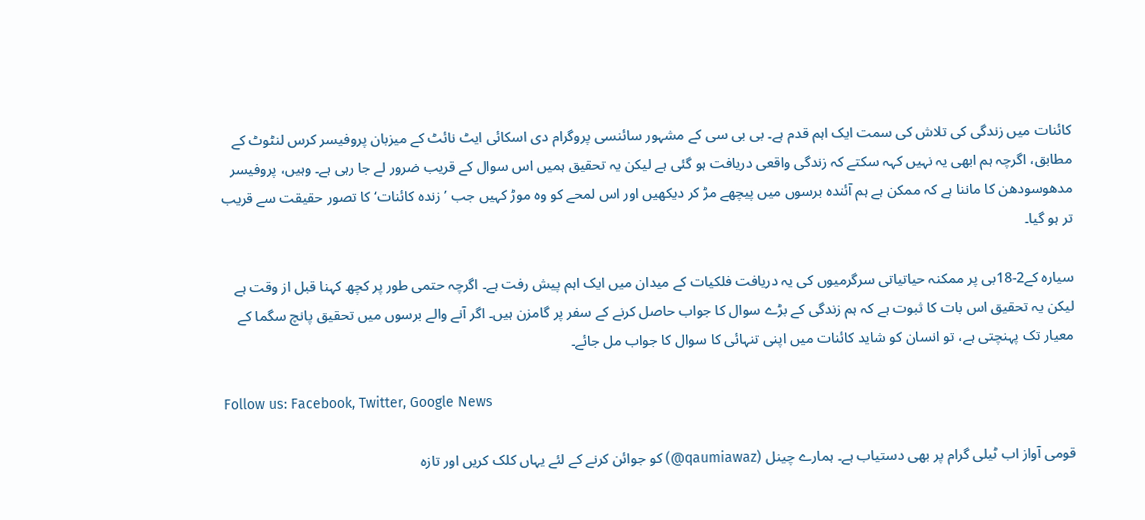کائنات میں زندگی کی تلاش کی سمت ایک اہم قدم ہے۔ بی بی سی کے مشہور سائنسی پروگرام دی اسکائی ایٹ نائٹ کے میزبان پروفیسر کرس لنٹوٹ کے مطابق، اگرچہ ہم ابھی یہ نہیں کہہ سکتے کہ زندگی واقعی دریافت ہو گئی ہے لیکن یہ تحقیق ہمیں اس سوال کے قریب ضرور لے جا رہی ہے۔ وہیں، پروفیسر مدھوسودھن کا ماننا ہے کہ ممکن ہے ہم آئندہ برسوں میں پیچھے مڑ کر دیکھیں اور اس لمحے کو وہ موڑ کہیں جب ’زندہ کائنات‘ کا تصور حقیقت سے قریب تر ہو گیا۔

سیارہ کے2-18بی پر ممکنہ حیاتیاتی سرگرمیوں کی یہ دریافت فلکیات کے میدان میں ایک اہم پیش رفت ہے۔ اگرچہ حتمی طور پر کچھ کہنا قبل از وقت ہے لیکن یہ تحقیق اس بات کا ثبوت ہے کہ ہم زندگی کے بڑے سوال کا جواب حاصل کرنے کے سفر پر گامزن ہیں۔ اگر آنے والے برسوں میں تحقیق پانچ سگما کے معیار تک پہنچتی ہے، تو انسان کو شاید کائنات میں اپنی تنہائی کا سوال کا جواب مل جائے۔

Follow us: Facebook, Twitter, Google News

قومی آواز اب ٹیلی گرام پر بھی دستیاب ہے۔ ہمارے چینل (qaumiawaz@) کو جوائن کرنے کے لئے یہاں کلک کریں اور تازہ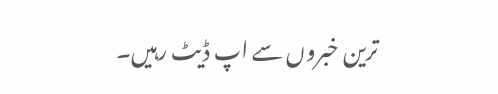ترین خبروں سے اپ ڈیٹ رہیں۔